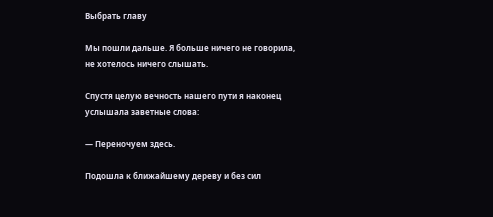Выбрать главу

Мы пошли дальше. Я больше ничего не говорила, не хотелось ничего слышать.

Спустя целую вечность нашего пути я наконец услышала заветные слова:

— Переночуем здесь.

Подошла к ближайшему дереву и без сил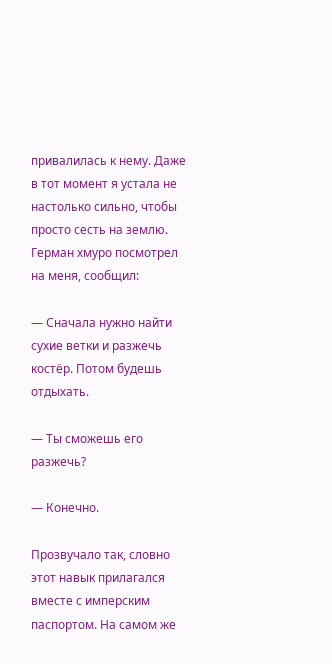привалилась к нему. Даже в тот момент я устала не настолько сильно, чтобы просто сесть на землю. Герман хмуро посмотрел на меня, сообщил:

— Сначала нужно найти сухие ветки и разжечь костёр. Потом будешь отдыхать.

— Ты сможешь его разжечь?

— Конечно.

Прозвучало так, словно этот навык прилагался вместе с имперским паспортом. На самом же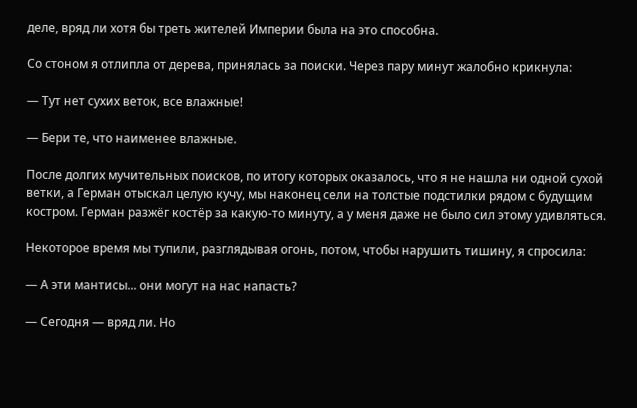деле, вряд ли хотя бы треть жителей Империи была на это способна.

Со стоном я отлипла от дерева, принялась за поиски. Через пару минут жалобно крикнула:

— Тут нет сухих веток, все влажные!

— Бери те, что наименее влажные.

После долгих мучительных поисков, по итогу которых оказалось, что я не нашла ни одной сухой ветки, а Герман отыскал целую кучу, мы наконец сели на толстые подстилки рядом с будущим костром. Герман разжёг костёр за какую-то минуту, а у меня даже не было сил этому удивляться.

Некоторое время мы тупили, разглядывая огонь, потом, чтобы нарушить тишину, я спросила:

— А эти мантисы... они могут на нас напасть?

— Сегодня — вряд ли. Но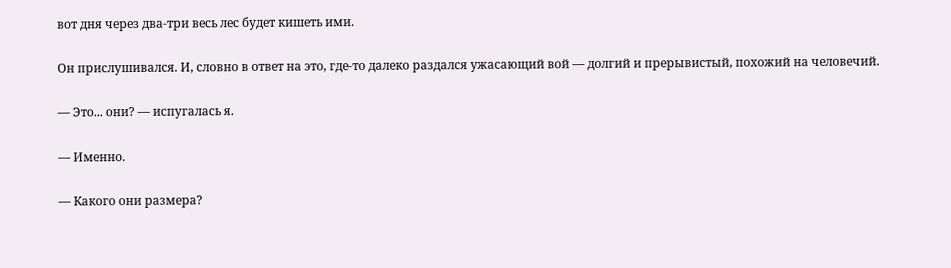вот дня через два-три весь лес будет кишеть ими.

Он прислушивался. И, словно в ответ на это, где-то далеко раздался ужасающий вой — долгий и прерывистый, похожий на человечий.

— Это... они? — испугалась я.

— Именно.

— Какого они размера?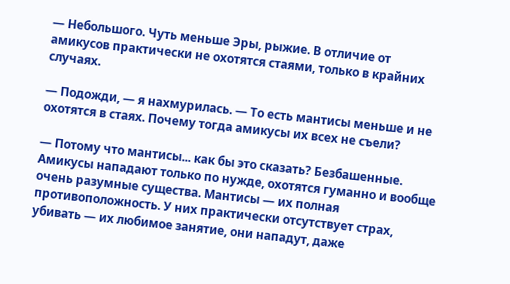— Небольшого. Чуть меньше Эры, рыжие. В отличие от амикусов практически не охотятся стаями, только в крайних случаях.

— Подожди, — я нахмурилась. — То есть мантисы меньше и не охотятся в стаях. Почему тогда амикусы их всех не съели?

— Потому что мантисы... как бы это сказать? Безбашенные. Амикусы нападают только по нужде, охотятся гуманно и вообще очень разумные существа. Мантисы — их полная противоположность. У них практически отсутствует страх, убивать — их любимое занятие, они нападут, даже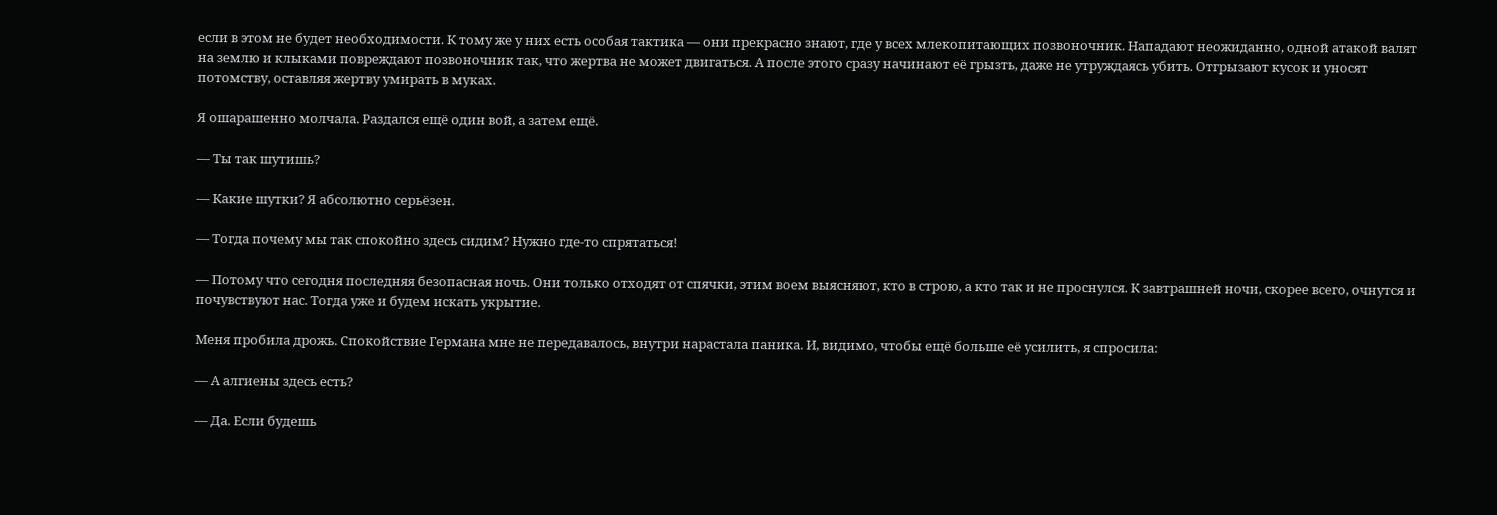если в этом не будет необходимости. К тому же у них есть особая тактика — они прекрасно знают, где у всех млекопитающих позвоночник. Нападают неожиданно, одной атакой валят на землю и клыками повреждают позвоночник так, что жертва не может двигаться. А после этого сразу начинают её грызть, даже не утруждаясь убить. Отгрызают кусок и уносят потомству, оставляя жертву умирать в муках.

Я ошарашенно молчала. Раздался ещё один вой, а затем ещё.

— Ты так шутишь?

— Какие шутки? Я абсолютно серьёзен.

— Тогда почему мы так спокойно здесь сидим? Нужно где-то спрятаться!

— Потому что сегодня последняя безопасная ночь. Они только отходят от спячки, этим воем выясняют, кто в строю, а кто так и не проснулся. К завтрашней ночи, скорее всего, очнутся и почувствуют нас. Тогда уже и будем искать укрытие.

Меня пробила дрожь. Спокойствие Германа мне не передавалось, внутри нарастала паника. И, видимо, чтобы ещё больше её усилить, я спросила:

— А алгиены здесь есть?

— Да. Если будешь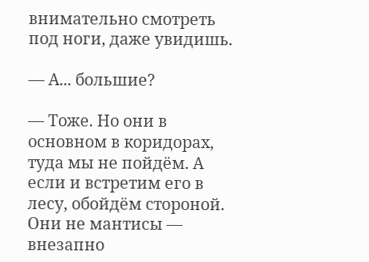внимательно смотреть под ноги, даже увидишь.

— А... большие?

— Тоже. Но они в основном в коридорах, туда мы не пойдём. А если и встретим его в лесу, обойдём стороной. Они не мантисы — внезапно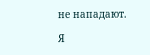не нападают.

Я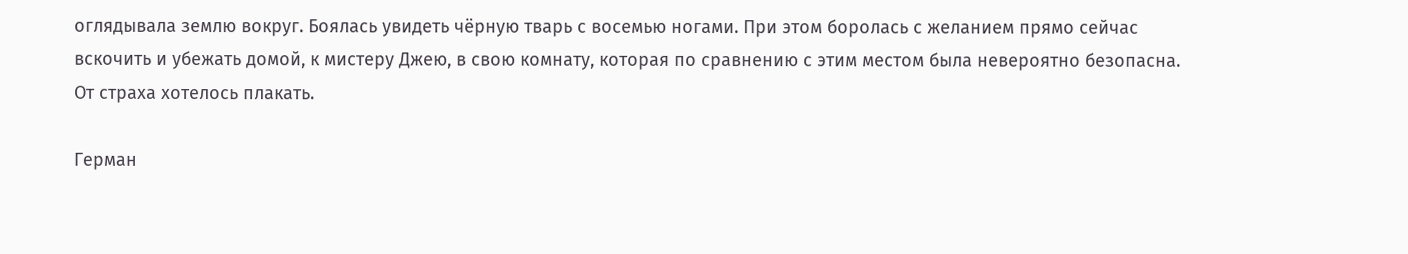оглядывала землю вокруг. Боялась увидеть чёрную тварь с восемью ногами. При этом боролась с желанием прямо сейчас вскочить и убежать домой, к мистеру Джею, в свою комнату, которая по сравнению с этим местом была невероятно безопасна. От страха хотелось плакать.

Герман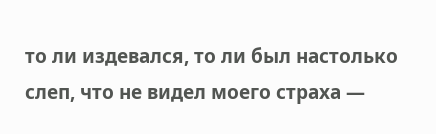то ли издевался, то ли был настолько слеп, что не видел моего страха —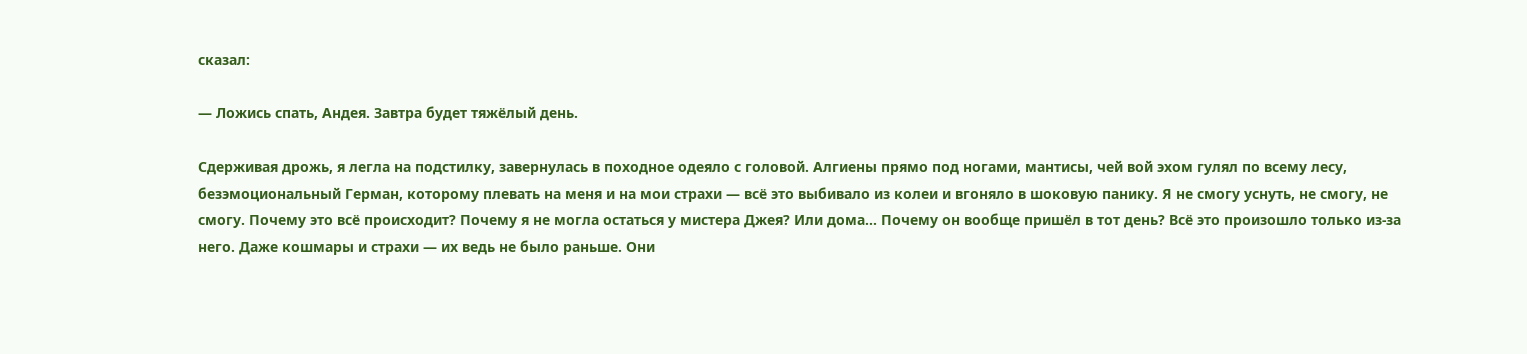сказал:

— Ложись спать, Андея. Завтра будет тяжёлый день.

Сдерживая дрожь, я легла на подстилку, завернулась в походное одеяло с головой. Алгиены прямо под ногами, мантисы, чей вой эхом гулял по всему лесу, безэмоциональный Герман, которому плевать на меня и на мои страхи — всё это выбивало из колеи и вгоняло в шоковую панику. Я не смогу уснуть, не смогу, не смогу. Почему это всё происходит? Почему я не могла остаться у мистера Джея? Или дома... Почему он вообще пришёл в тот день? Всё это произошло только из-за него. Даже кошмары и страхи — их ведь не было раньше. Они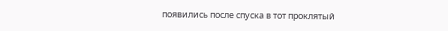появились после спуска в тот проклятый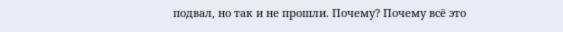подвал, но так и не прошли. Почему? Почему всё это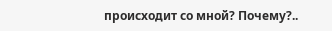происходит со мной? Почему?..